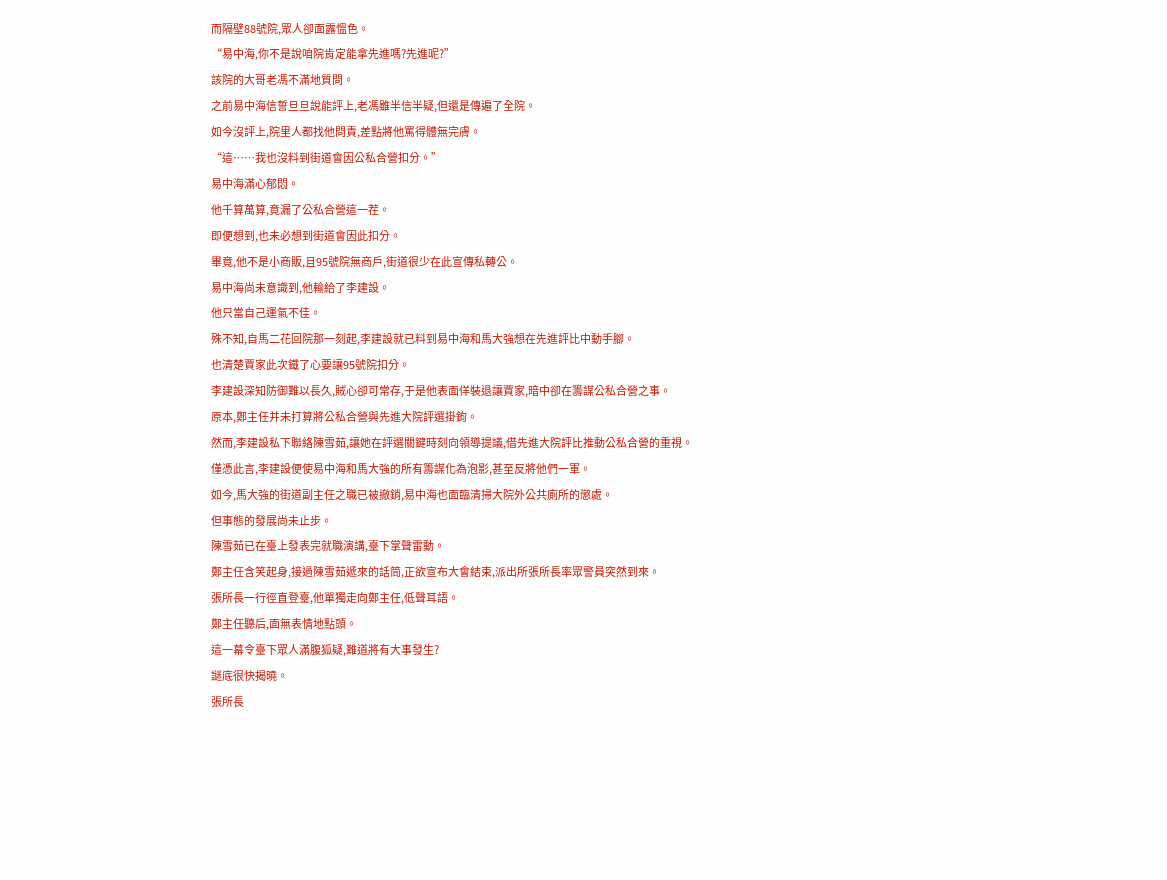而隔壁88號院,眾人卻面露慍色。
“易中海,你不是說咱院肯定能拿先進嗎?先進呢?”
該院的大哥老馮不滿地質問。
之前易中海信誓旦旦說能評上,老馮雖半信半疑,但還是傳遍了全院。
如今沒評上,院里人都找他問責,差點將他罵得體無完膚。
“這……我也沒料到街道會因公私合營扣分。”
易中海滿心郁悶。
他千算萬算,竟漏了公私合營這一茬。
即便想到,也未必想到街道會因此扣分。
畢竟,他不是小商販,且95號院無商戶,街道很少在此宣傳私轉公。
易中海尚未意識到,他輸給了李建設。
他只當自己運氣不佳。
殊不知,自馬二花回院那一刻起,李建設就已料到易中海和馬大強想在先進評比中動手腳。
也清楚賈家此次鐵了心要讓95號院扣分。
李建設深知防御難以長久,賊心卻可常存,于是他表面佯裝退讓賈家,暗中卻在籌謀公私合營之事。
原本,鄭主任并未打算將公私合營與先進大院評選掛鉤。
然而,李建設私下聯絡陳雪茹,讓她在評選關鍵時刻向領導提議,借先進大院評比推動公私合營的重視。
僅憑此言,李建設便使易中海和馬大強的所有籌謀化為泡影,甚至反將他們一軍。
如今,馬大強的街道副主任之職已被撤銷,易中海也面臨清掃大院外公共廁所的懲處。
但事態的發展尚未止步。
陳雪茹已在臺上發表完就職演講,臺下掌聲雷動。
鄭主任含笑起身,接過陳雪茹遞來的話筒,正欲宣布大會結束,派出所張所長率眾警員突然到來。
張所長一行徑直登臺,他單獨走向鄭主任,低聲耳語。
鄭主任聽后,面無表情地點頭。
這一幕令臺下眾人滿腹狐疑,難道將有大事發生?
謎底很快揭曉。
張所長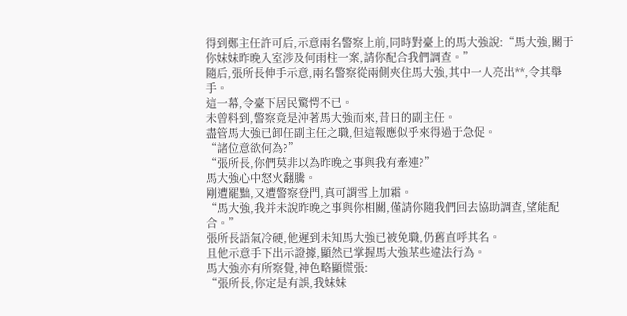得到鄭主任許可后,示意兩名警察上前,同時對臺上的馬大強說:“馬大強,關于你妹妹昨晚入室涉及何雨柱一案,請你配合我們調查。”
隨后,張所長伸手示意,兩名警察從兩側夾住馬大強,其中一人亮出**,令其舉手。
這一幕,令臺下居民驚愕不已。
未曾料到,警察竟是沖著馬大強而來,昔日的副主任。
盡管馬大強已卸任副主任之職,但這報應似乎來得過于急促。
“諸位意欲何為?”
“張所長,你們莫非以為昨晚之事與我有牽連?”
馬大強心中怒火翻騰。
剛遭罷黜,又遭警察登門,真可謂雪上加霜。
“馬大強,我并未說昨晚之事與你相關,僅請你隨我們回去協助調查,望能配合。”
張所長語氣冷硬,他遲到未知馬大強已被免職,仍舊直呼其名。
且他示意手下出示證據,顯然已掌握馬大強某些違法行為。
馬大強亦有所察覺,神色略顯慌張:
“張所長,你定是有誤,我妹妹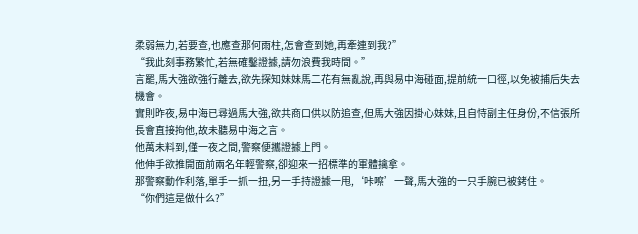柔弱無力,若要查,也應查那何雨柱,怎會查到她,再牽連到我?”
“我此刻事務繁忙,若無確鑿證據,請勿浪費我時間。”
言罷,馬大強欲強行離去,欲先探知妹妹馬二花有無亂說,再與易中海碰面,提前統一口徑,以免被捕后失去機會。
實則昨夜,易中海已尋過馬大強,欲共商口供以防追查,但馬大強因掛心妹妹,且自恃副主任身份,不信張所長會直接拘他,故未聽易中海之言。
他萬未料到,僅一夜之間,警察便攜證據上門。
他伸手欲推開面前兩名年輕警察,卻迎來一招標準的軍體擒拿。
那警察動作利落,單手一抓一扭,另一手持證據一甩,‘咔嚓’一聲,馬大強的一只手腕已被銬住。
“你們這是做什么?”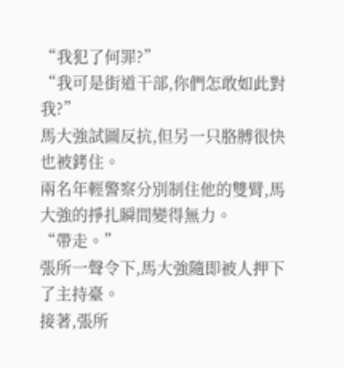“我犯了何罪?”
“我可是街道干部,你們怎敢如此對我?”
馬大強試圖反抗,但另一只胳膊很快也被銬住。
兩名年輕警察分別制住他的雙臂,馬大強的掙扎瞬間變得無力。
“帶走。”
張所一聲令下,馬大強隨即被人押下了主持臺。
接著,張所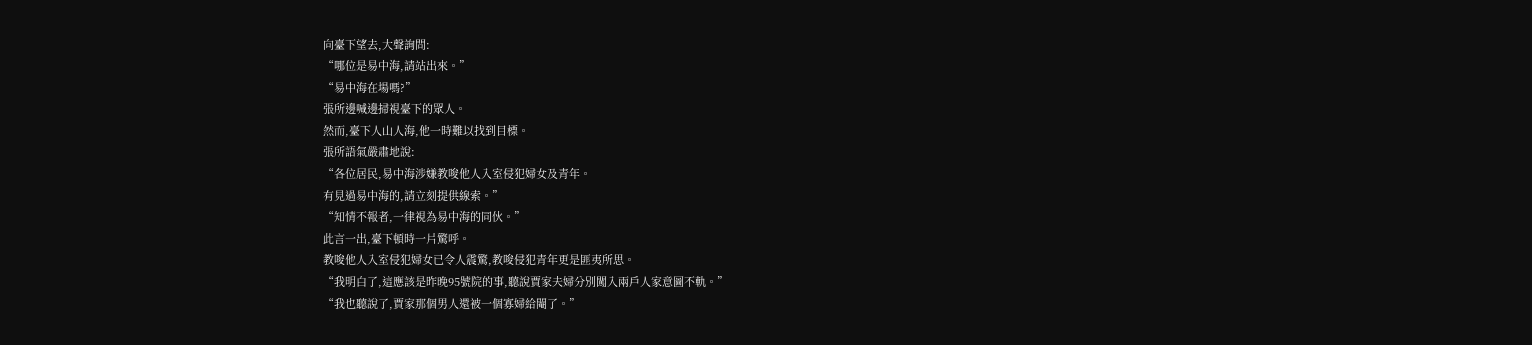向臺下望去,大聲詢問:
“哪位是易中海,請站出來。”
“易中海在場嗎?”
張所邊喊邊掃視臺下的眾人。
然而,臺下人山人海,他一時難以找到目標。
張所語氣嚴肅地說:
“各位居民,易中海涉嫌教唆他人入室侵犯婦女及青年。
有見過易中海的,請立刻提供線索。”
“知情不報者,一律視為易中海的同伙。”
此言一出,臺下頓時一片驚呼。
教唆他人入室侵犯婦女已令人震驚,教唆侵犯青年更是匪夷所思。
“我明白了,這應該是昨晚95號院的事,聽說賈家夫婦分別闖入兩戶人家意圖不軌。”
“我也聽說了,賈家那個男人還被一個寡婦給閹了。”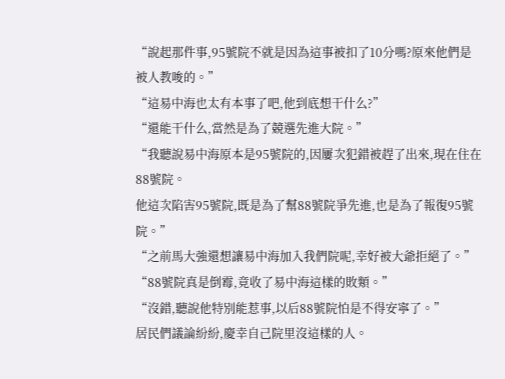“說起那件事,95號院不就是因為這事被扣了10分嗎?原來他們是被人教唆的。”
“這易中海也太有本事了吧,他到底想干什么?”
“還能干什么,當然是為了競選先進大院。”
“我聽說易中海原本是95號院的,因屢次犯錯被趕了出來,現在住在88號院。
他這次陷害95號院,既是為了幫88號院爭先進,也是為了報復95號院。”
“之前馬大強還想讓易中海加入我們院呢,幸好被大爺拒絕了。”
“88號院真是倒霉,竟收了易中海這樣的敗類。”
“沒錯,聽說他特別能惹事,以后88號院怕是不得安寧了。”
居民們議論紛紛,慶幸自己院里沒這樣的人。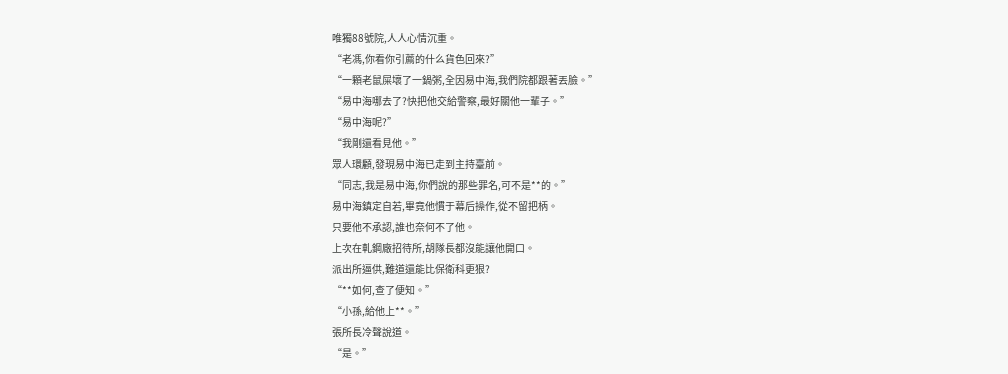唯獨88號院,人人心情沉重。
“老馮,你看你引薦的什么貨色回來?”
“一顆老鼠屎壞了一鍋粥,全因易中海,我們院都跟著丟臉。”
“易中海哪去了?快把他交給警察,最好關他一輩子。”
“易中海呢?”
“我剛還看見他。”
眾人環顧,發現易中海已走到主持臺前。
“同志,我是易中海,你們說的那些罪名,可不是**的。”
易中海鎮定自若,畢竟他慣于幕后操作,從不留把柄。
只要他不承認,誰也奈何不了他。
上次在軋鋼廠招待所,胡隊長都沒能讓他開口。
派出所逼供,難道還能比保衛科更狠?
“**如何,查了便知。”
“小孫,給他上**。”
張所長冷聲說道。
“是。”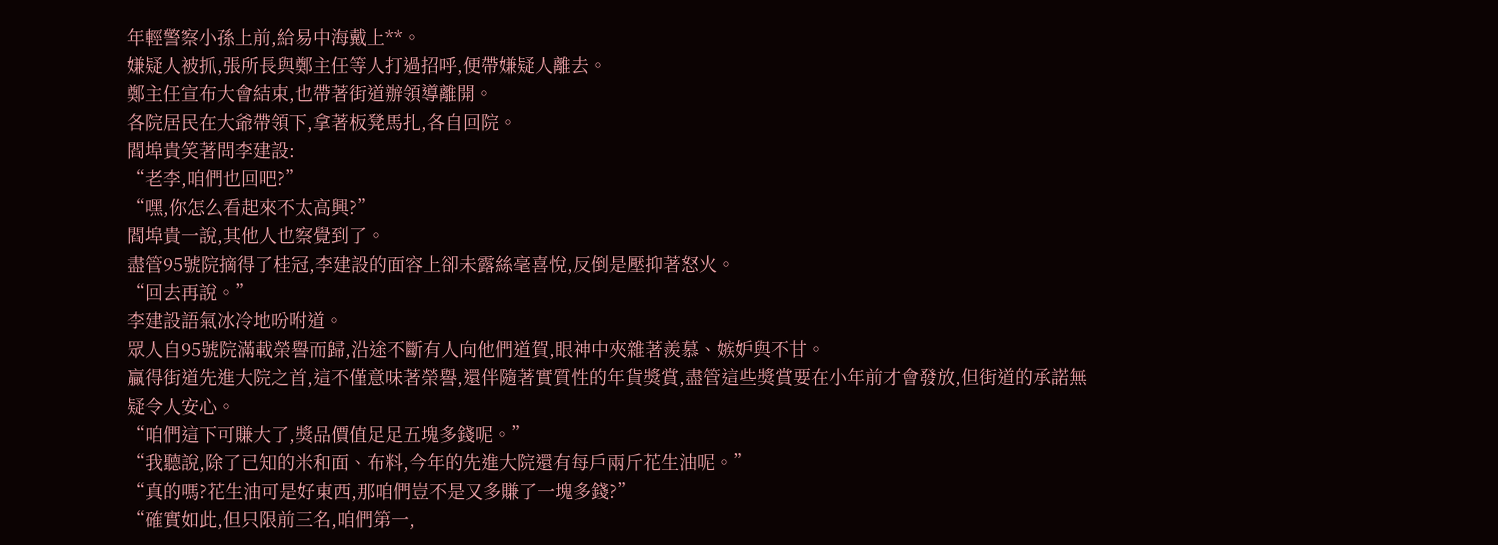年輕警察小孫上前,給易中海戴上**。
嫌疑人被抓,張所長與鄭主任等人打過招呼,便帶嫌疑人離去。
鄭主任宣布大會結束,也帶著街道辦領導離開。
各院居民在大爺帶領下,拿著板凳馬扎,各自回院。
閻埠貴笑著問李建設:
“老李,咱們也回吧?”
“嘿,你怎么看起來不太高興?”
閻埠貴一說,其他人也察覺到了。
盡管95號院摘得了桂冠,李建設的面容上卻未露絲毫喜悅,反倒是壓抑著怒火。
“回去再說。”
李建設語氣冰冷地吩咐道。
眾人自95號院滿載榮譽而歸,沿途不斷有人向他們道賀,眼神中夾雜著羨慕、嫉妒與不甘。
贏得街道先進大院之首,這不僅意味著榮譽,還伴隨著實質性的年貨獎賞,盡管這些獎賞要在小年前才會發放,但街道的承諾無疑令人安心。
“咱們這下可賺大了,獎品價值足足五塊多錢呢。”
“我聽說,除了已知的米和面、布料,今年的先進大院還有每戶兩斤花生油呢。”
“真的嗎?花生油可是好東西,那咱們豈不是又多賺了一塊多錢?”
“確實如此,但只限前三名,咱們第一,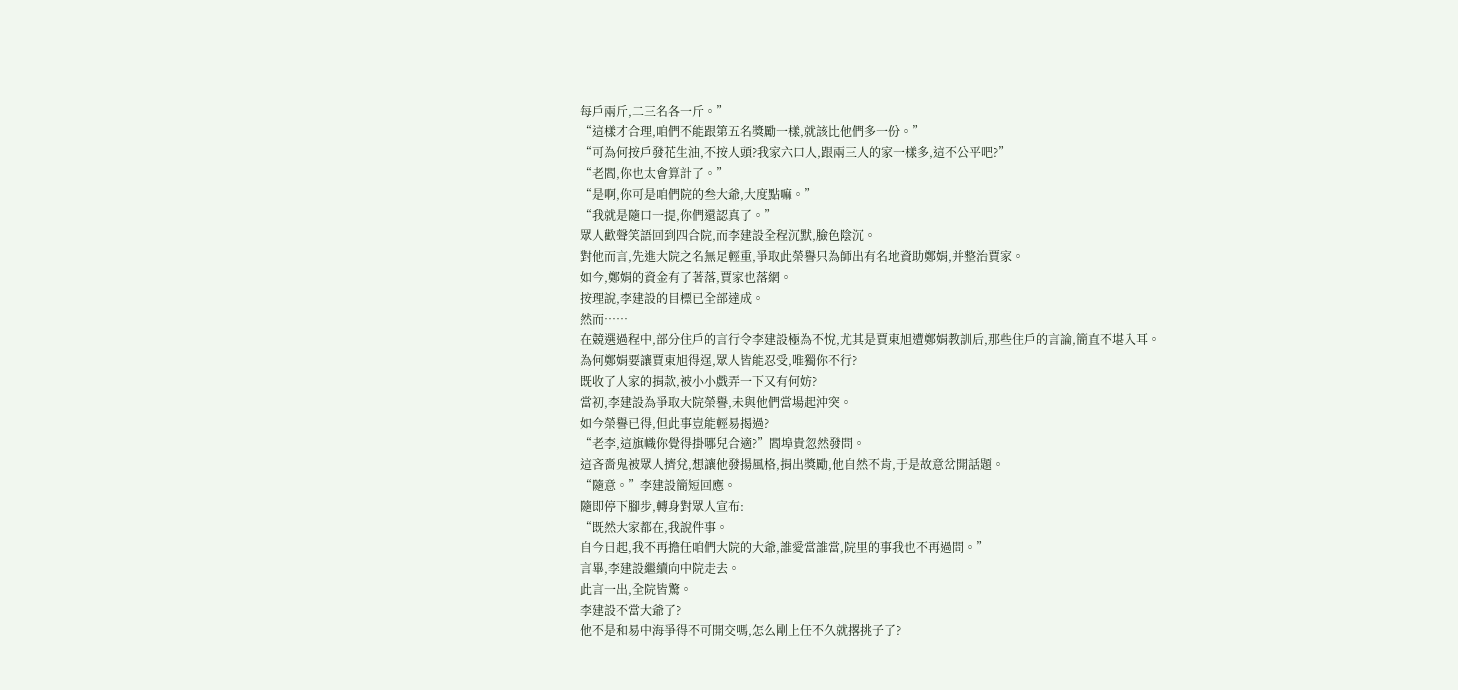每戶兩斤,二三名各一斤。”
“這樣才合理,咱們不能跟第五名獎勵一樣,就該比他們多一份。”
“可為何按戶發花生油,不按人頭?我家六口人,跟兩三人的家一樣多,這不公平吧?”
“老閻,你也太會算計了。”
“是啊,你可是咱們院的叁大爺,大度點嘛。”
“我就是隨口一提,你們還認真了。”
眾人歡聲笑語回到四合院,而李建設全程沉默,臉色陰沉。
對他而言,先進大院之名無足輕重,爭取此榮譽只為師出有名地資助鄭娟,并整治賈家。
如今,鄭娟的資金有了著落,賈家也落網。
按理說,李建設的目標已全部達成。
然而……
在競選過程中,部分住戶的言行令李建設極為不悅,尤其是賈東旭遭鄭娟教訓后,那些住戶的言論,簡直不堪入耳。
為何鄭娟要讓賈東旭得逞,眾人皆能忍受,唯獨你不行?
既收了人家的捐款,被小小戲弄一下又有何妨?
當初,李建設為爭取大院榮譽,未與他們當場起沖突。
如今榮譽已得,但此事豈能輕易揭過?
“老李,這旗幟你覺得掛哪兒合適?”閻埠貴忽然發問。
這吝嗇鬼被眾人擠兌,想讓他發揚風格,捐出獎勵,他自然不肯,于是故意岔開話題。
“隨意。”李建設簡短回應。
隨即停下腳步,轉身對眾人宣布:
“既然大家都在,我說件事。
自今日起,我不再擔任咱們大院的大爺,誰愛當誰當,院里的事我也不再過問。”
言畢,李建設繼續向中院走去。
此言一出,全院皆驚。
李建設不當大爺了?
他不是和易中海爭得不可開交嗎,怎么剛上任不久就撂挑子了?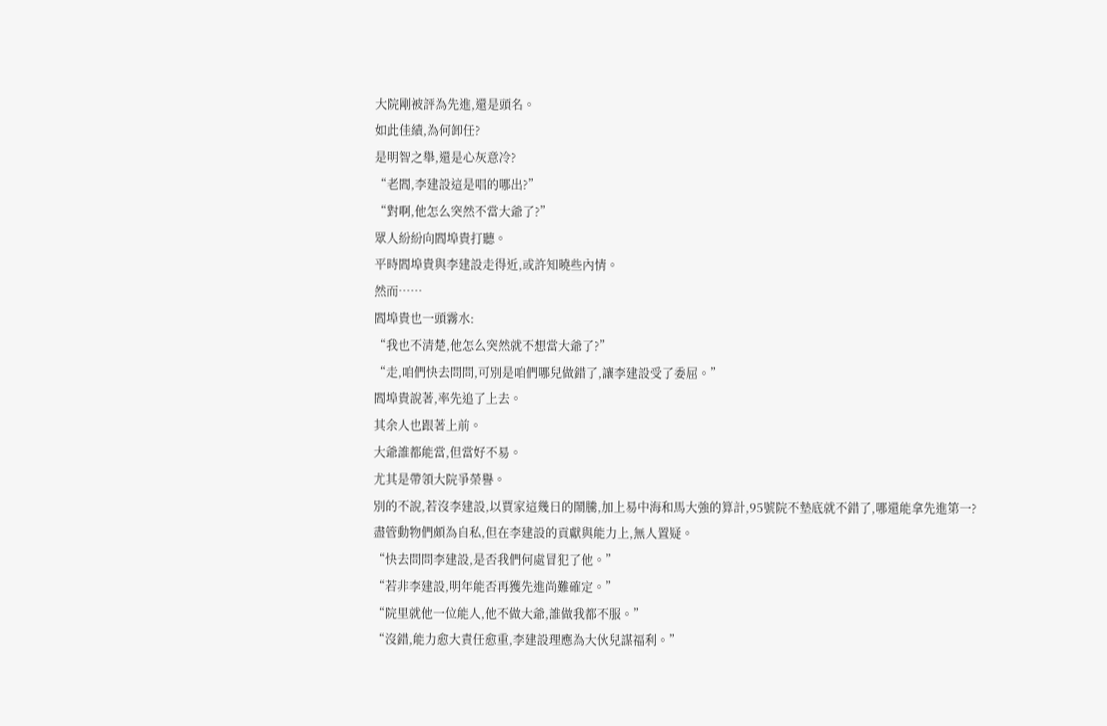大院剛被評為先進,還是頭名。
如此佳績,為何卸任?
是明智之舉,還是心灰意冷?
“老閻,李建設這是唱的哪出?”
“對啊,他怎么突然不當大爺了?”
眾人紛紛向閻埠貴打聽。
平時閻埠貴與李建設走得近,或許知曉些內情。
然而……
閻埠貴也一頭霧水:
“我也不清楚,他怎么突然就不想當大爺了?”
“走,咱們快去問問,可別是咱們哪兒做錯了,讓李建設受了委屈。”
閻埠貴說著,率先追了上去。
其余人也跟著上前。
大爺誰都能當,但當好不易。
尤其是帶領大院爭榮譽。
別的不說,若沒李建設,以賈家這幾日的鬧騰,加上易中海和馬大強的算計,95號院不墊底就不錯了,哪還能拿先進第一?
盡管動物們頗為自私,但在李建設的貢獻與能力上,無人置疑。
“快去問問李建設,是否我們何處冒犯了他。”
“若非李建設,明年能否再獲先進尚難確定。”
“院里就他一位能人,他不做大爺,誰做我都不服。”
“沒錯,能力愈大責任愈重,李建設理應為大伙兒謀福利。”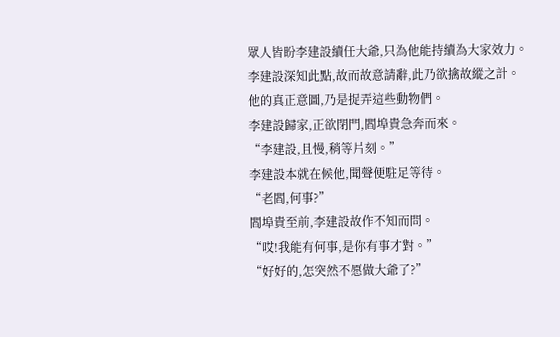眾人皆盼李建設續任大爺,只為他能持續為大家效力。
李建設深知此點,故而故意請辭,此乃欲擒故縱之計。
他的真正意圖,乃是捉弄這些動物們。
李建設歸家,正欲閉門,閻埠貴急奔而來。
“李建設,且慢,稍等片刻。”
李建設本就在候他,聞聲便駐足等待。
“老閻,何事?”
閻埠貴至前,李建設故作不知而問。
“哎!我能有何事,是你有事才對。”
“好好的,怎突然不愿做大爺了?”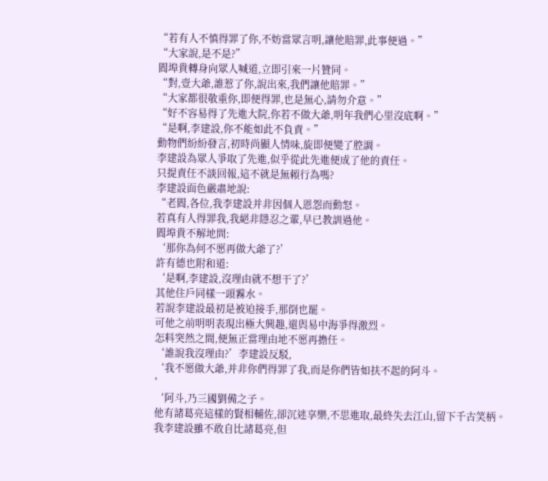“若有人不慎得罪了你,不妨當眾言明,讓他賠罪,此事便過。”
“大家說,是不是?”
閻埠貴轉身向眾人喊道,立即引來一片贊同。
“對,壹大爺,誰惹了你,說出來,我們讓他賠罪。”
“大家都很敬重你,即便得罪,也是無心,請勿介意。”
“好不容易得了先進大院,你若不做大爺,明年我們心里沒底啊。”
“是啊,李建設,你不能如此不負責。”
動物們紛紛發言,初時尚顯人情味,旋即便變了腔調。
李建設為眾人爭取了先進,似乎從此先進便成了他的責任。
只提責任不談回報,這不就是無賴行為嗎?
李建設面色嚴肅地說:
“老閻,各位,我李建設并非因個人恩怨而動怒。
若真有人得罪我,我絕非隱忍之輩,早已教訓過他。
閻埠貴不解地問:
‘那你為何不愿再做大爺了?’
許有德也附和道:
‘是啊,李建設,沒理由就不想干了?’
其他住戶同樣一頭霧水。
若說李建設最初是被迫接手,那倒也罷。
可他之前明明表現出極大興趣,還與易中海爭得激烈。
怎料突然之間,便無正當理由地不愿再擔任。
‘誰說我沒理由?’李建設反駁,
‘我不愿做大爺,并非你們得罪了我,而是你們皆如扶不起的阿斗。
’
‘阿斗,乃三國劉備之子。
他有諸葛亮這樣的賢相輔佐,卻沉迷享樂,不思進取,最終失去江山,留下千古笑柄。
我李建設雖不敢自比諸葛亮,但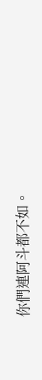你們連阿斗都不如。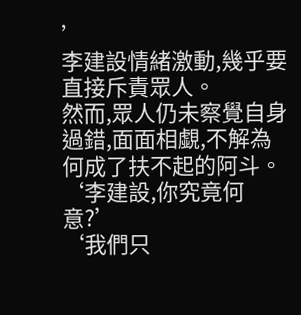’
李建設情緒激動,幾乎要直接斥責眾人。
然而,眾人仍未察覺自身過錯,面面相覷,不解為何成了扶不起的阿斗。
‘李建設,你究竟何意?’
‘我們只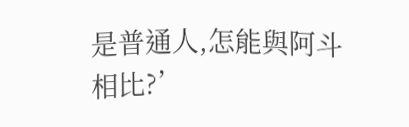是普通人,怎能與阿斗相比?’